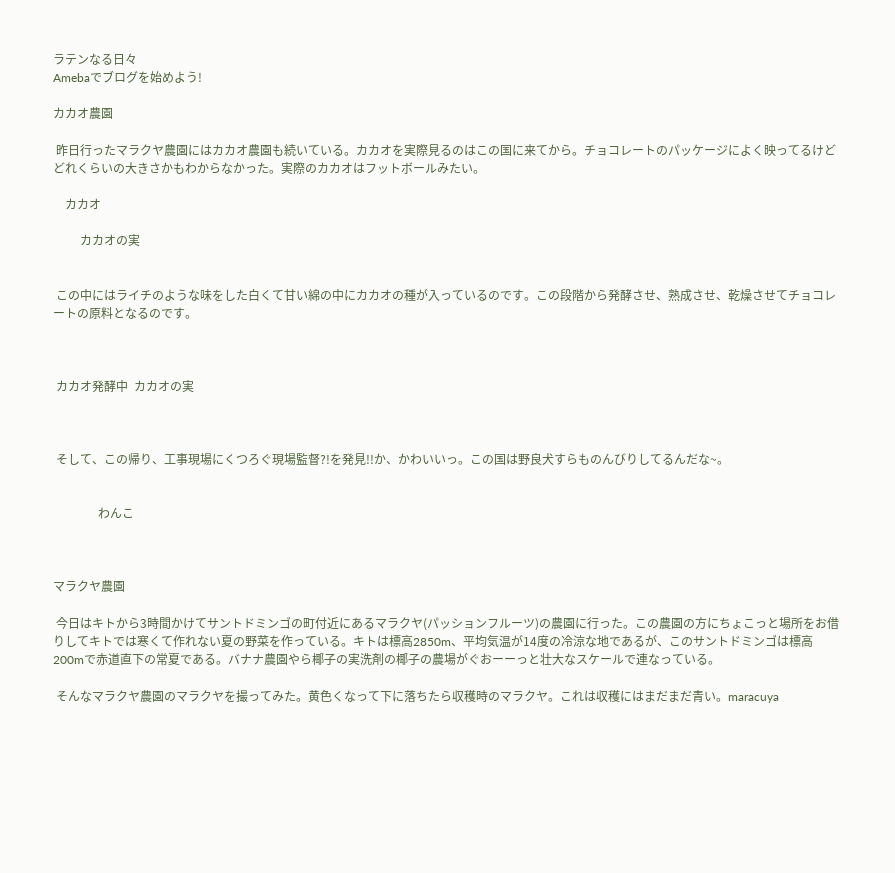ラテンなる日々
Amebaでブログを始めよう!

カカオ農園

 昨日行ったマラクヤ農園にはカカオ農園も続いている。カカオを実際見るのはこの国に来てから。チョコレートのパッケージによく映ってるけどどれくらいの大きさかもわからなかった。実際のカカオはフットボールみたい。

    カカオ

         カカオの実


 この中にはライチのような味をした白くて甘い綿の中にカカオの種が入っているのです。この段階から発酵させ、熟成させ、乾燥させてチョコレートの原料となるのです。



 カカオ発酵中  カカオの実



 そして、この帰り、工事現場にくつろぐ現場監督?!を発見!!か、かわいいっ。この国は野良犬すらものんびりしてるんだな~。


               わんこ



マラクヤ農園

 今日はキトから3時間かけてサントドミンゴの町付近にあるマラクヤ(パッションフルーツ)の農園に行った。この農園の方にちょこっと場所をお借りしてキトでは寒くて作れない夏の野菜を作っている。キトは標高2850m、平均気温が14度の冷涼な地であるが、このサントドミンゴは標高200mで赤道直下の常夏である。バナナ農園やら椰子の実洗剤の椰子の農場がぐおーーっと壮大なスケールで連なっている。

 そんなマラクヤ農園のマラクヤを撮ってみた。黄色くなって下に落ちたら収穫時のマラクヤ。これは収穫にはまだまだ青い。maracuya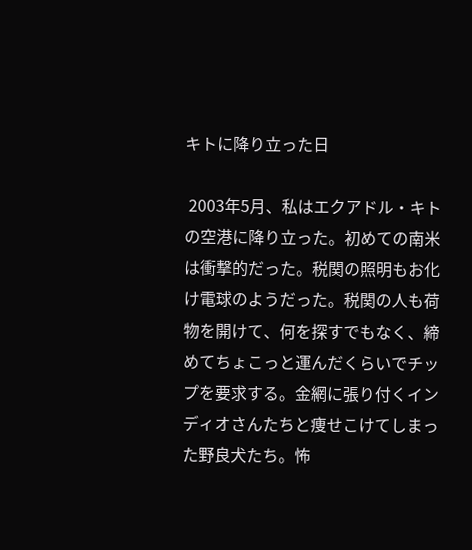キトに降り立った日

 2003年5月、私はエクアドル・キトの空港に降り立った。初めての南米は衝撃的だった。税関の照明もお化け電球のようだった。税関の人も荷物を開けて、何を探すでもなく、締めてちょこっと運んだくらいでチップを要求する。金網に張り付くインディオさんたちと痩せこけてしまった野良犬たち。怖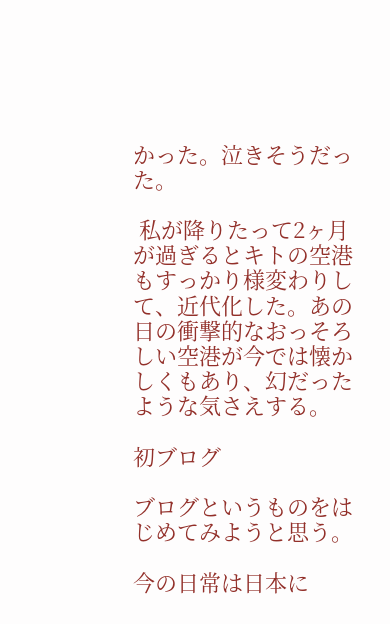かった。泣きそうだった。

 私が降りたって2ヶ月が過ぎるとキトの空港もすっかり様変わりして、近代化した。あの日の衝撃的なおっそろしい空港が今では懐かしくもあり、幻だったような気さえする。

初ブログ

ブログというものをはじめてみようと思う。

今の日常は日本に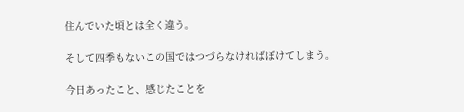住んでいた頃とは全く違う。

そして四季もないこの国ではつづらなければぼけてしまう。

今日あったこと、感じたことを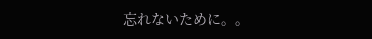忘れないために。。